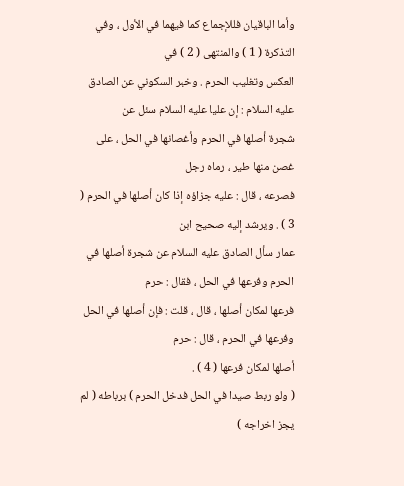وأما الباقيان فللإجماع كما فيهما في الأول ، وفي التذكرة ( 1 ) والمنتهى ( 2 ) في
العكس وتغليب الحرم . وخبر السكوني عن الصادق عليه السلام : إن عليا عليه السلام سئل عن
شجرة أصلها في الحرم وأغصانها في الحل ، على غصن منها طير ، رماه رجل
فصرعه ، قال : عليه جزاؤه إذا كان أصلها في الحرم ( 3 ) . ويرشد إليه صحيح ابن
عمار سأل الصادق عليه السلام عن شجرة أصلها في الحرم وفرعها في الحل ، فقال : حرم
فرعها لمكان أصلها ، قال ، قلت : فإن أصلها في الحل وفرعها في الحرم ، قال : حرم
أصلها لمكان فرعها ( 4 ) .
( ولو ربط صيدا في الحل فدخل الحرم ) برباطه ( لم يجز اخراجه )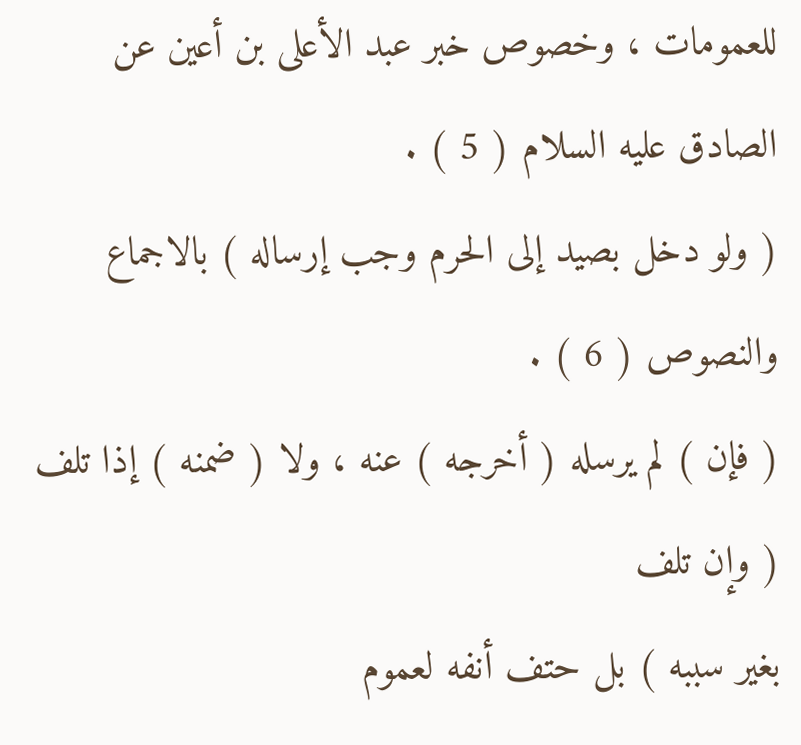للعمومات ، وخصوص خبر عبد الأعلى بن أعين عن الصادق عليه السلام ( 5 ) .
( ولو دخل بصيد إلى الحرم وجب إرساله ) بالاجماع والنصوص ( 6 ) .
( فإن ) لم يرسله ( أخرجه ) عنه ، ولا ( ضمنه ) إذا تلف ( وإن تلف
بغير سببه ) بل حتف أنفه لعموم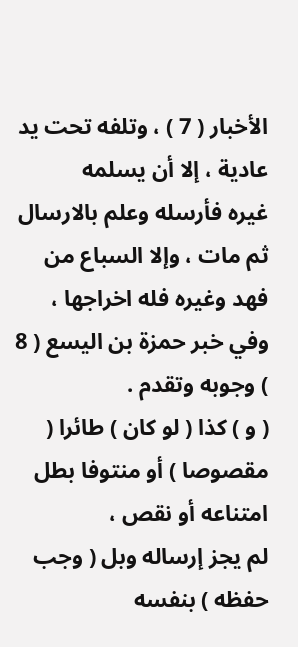الأخبار ( 7 ) ، وتلفه تحت يد عادية ، إلا أن يسلمه
غيره فأرسله وعلم بالارسال ثم مات ، وإلا السباع من فهد وغيره فله اخراجها ،
وفي خبر حمزة بن اليسع ( 8 ) وجوبه وتقدم .
( و ) كذا ( لو كان ) طائرا ( مقصوصا ) أو منتوفا بطل امتناعه أو نقص ،
لم يجز إرساله وبل ( وجب حفظه ) بنفسه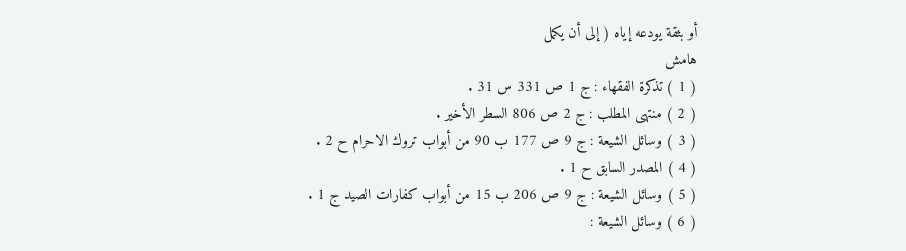أو بثقة يودعه إياه ( إلى أن يكمل
هامش
( 1 ) تذكرة الفقهاء : ج 1 ص 331 س 31 .
( 2 ) منتهى المطلب : ج 2 ص 806 السطر الأخير .
( 3 ) وسائل الشيعة : ج 9 ص 177 ب 90 من أبواب تروك الاحرام ح 2 .
( 4 ) المصدر السابق ح 1 .
( 5 ) وسائل الشيعة : ج 9 ص 206 ب 15 من أبواب كفارات الصيد ج 1 .
( 6 ) وسائل الشيعة :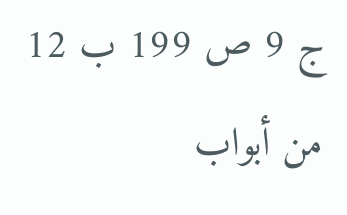ج 9 ص 199 ب 12 من أبواب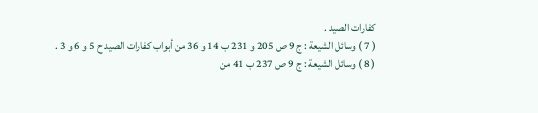كفارات الصيد .
( 7 ) وسائل الشيعة : ج 9 ص 205 و 231 ب 14 و 36 من أبواب كفارات الصيد ح 5 و 6 و 3 .
( 8 ) وسائل الشيعة : ج 9 ص 237 ب 41 من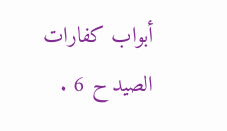أبواب كفارات الصيد ح 6 .